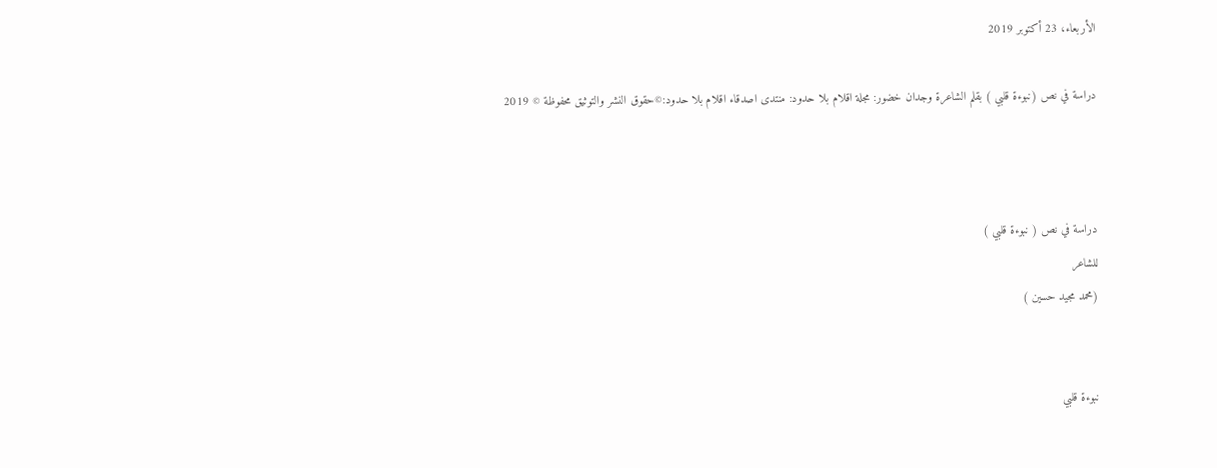الأربعاء، 23 أكتوبر 2019

دراسة في نص (نبوءة قلبي ) بقلم الشاعرة وجدان خضور: مجلة اقلام بلا حدود: منتدى اصدقاء اقلام بلا حدود:©حقوق النشر والتوثيق محفوظة © 2019



دراسة في نص ( نبوءة قلبي )
للشاعر
(محمد مجيد حسين )


نبوءة قلبي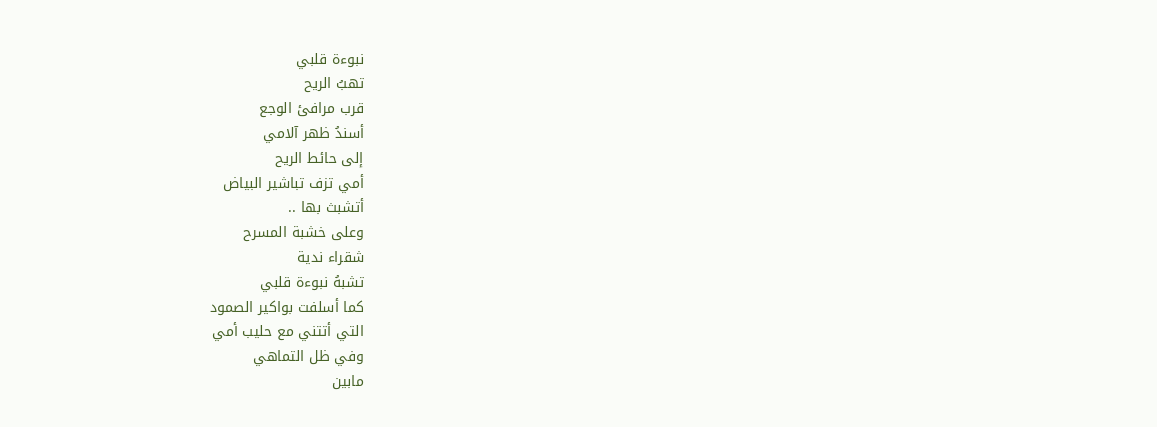نبوءة قلبي
تهبُ الريح
قرب مرافئ الوجع
أسندُ ظهر آلامي
إلى حائط الريح
أمي تزف تباشير البياض
أتشبث بها ..
وعلى خشبة المسرح
شقراء ندية
تشبهُ نبوءة قلبي
كما أسلفت بواكير الصمود
التي أتتني مع حليب أمي
وفي ظل التماهي
مابين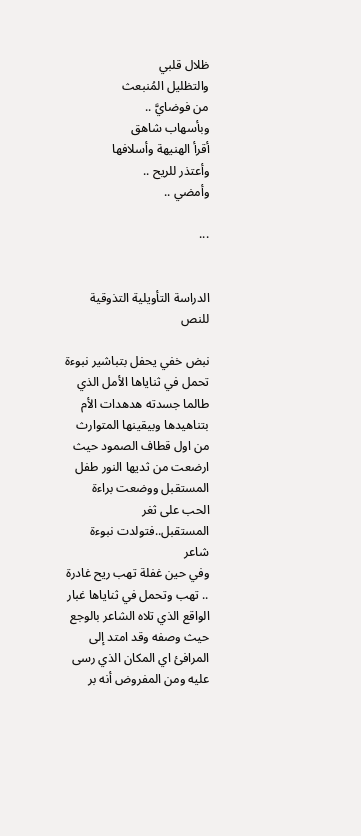ظلال قلبي
والتظليل المُنبعث
من فوضايَّ ..
وبأسهاب شاهق
أقرأ الهنيهة وأسلافها
وأعتذر للريح ..
وأمضي ..

...


الدراسة التأويلية التذوقية للنص

نبض خفي يحفل بتباشير نبوءة تحمل في ثناياها الأمل الذي طالما جسدته هدهدات الأم بتناهيدها وبيقينها المتوارث من اول قطاف الصمود حيث ارضعت من ثديها النور طفل المستقبل ووضعت براءة الحب على ثغر المستقبل..فتولدت نبوءة شاعر
وفي حين غفلة تهب ريح غادرة .. تهب وتحمل في ثناياها غبار الواقع الذي تلاه الشاعر بالوجع حيث وصفه وقد امتد إلى المرافئ اي المكان الذي رسى عليه ومن المفروض أنه بر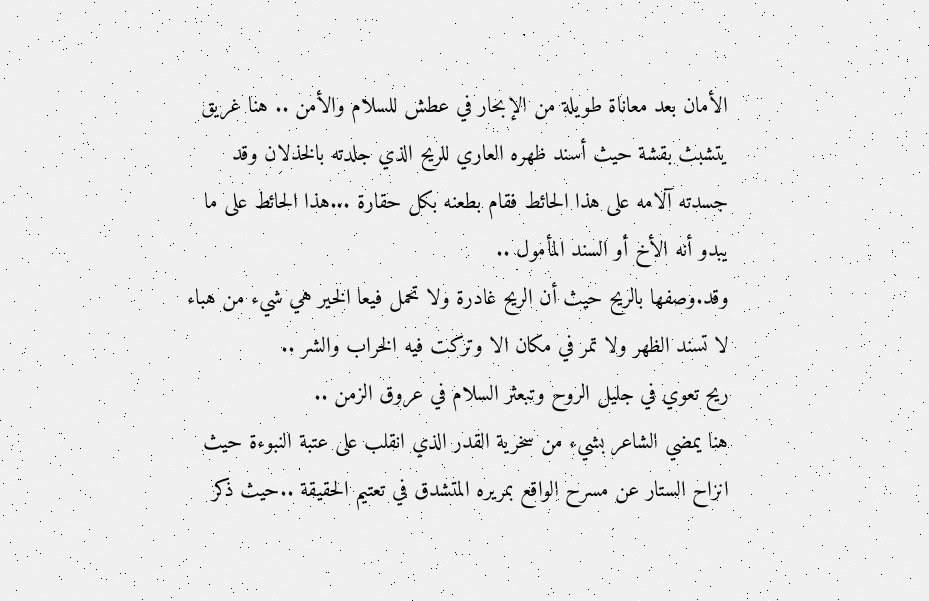الأمان بعد معاناة طويلة من الإبحار في عطش للسلام والأمن .. هنا غريق يتشبث بقشة حيث أسند ظهره العاري للريح الذي جلدته بالخذلان وقد جسدته آلامه على هذا الحائط فقام بطعنه بكل حقارة ...هذا الحائط على ما يبدو أنه الأخ أو السند المأمول ..
وقد.وصفها بالريح حيث أن الريح غادرة ولا تحمل فيعا الخير هي شيء من هباء لا تسند الظهر ولا تمر في مكان الا وتركت فيه الخراب والشر ..
ريح تعوي في جليل الروح وتبعثر السلام في عروق الزمن ..
هنا يمضي الشاعر بشيء من سخرية القدر الذي انقلب على عتبة النبوءة حيث انزاح الستار عن مسرح الواقع بمريره المتشدق في تعتيم الحقيقة ..حيث ذكر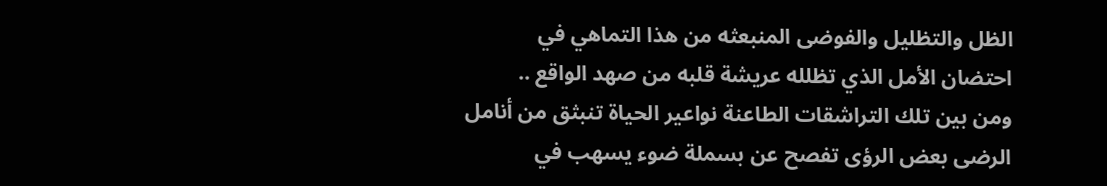الظل والتظليل والفوضى المنبعثه من هذا التماهي في احتضان الأمل الذي تظلله عريشة قلبه من صهد الواقع ..
ومن بين تلك التراشقات الطاعنة نواعير الحياة تنبثق من أنامل الرضى بعض الرؤى تفصح عن بسملة ضوء يسهب في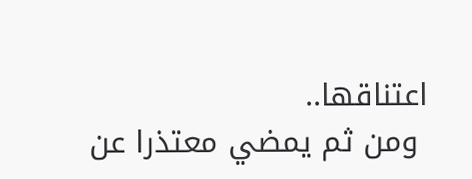اعتناقها..
 ومن ثم يمضي معتذرا عن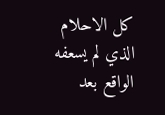كل الاحلام الذي لم يسعفه الواقع بعد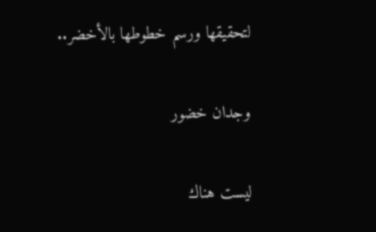لتحقيقها ورسم خطوطها بالأخضر..

وجدان خضور

ليست هناك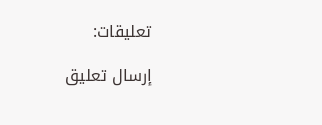تعليقات:

إرسال تعليق